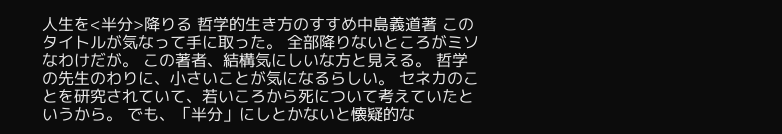人生を<半分>降りる 哲学的生き方のすすめ中島義道著 このタイトルが気なって手に取った。 全部降りないところがミソなわけだが。 この著者、結構気にしいな方と見える。 哲学の先生のわりに、小さいことが気になるらしい。 セネカのことを研究されていて、若いころから死について考えていたというから。 でも、「半分」にしとかないと懐疑的な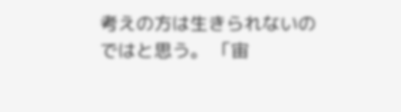考えの方は生きられないのではと思う。 「宙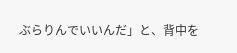ぶらりんでいいんだ」と、背中を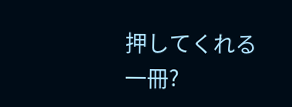押してくれる一冊?